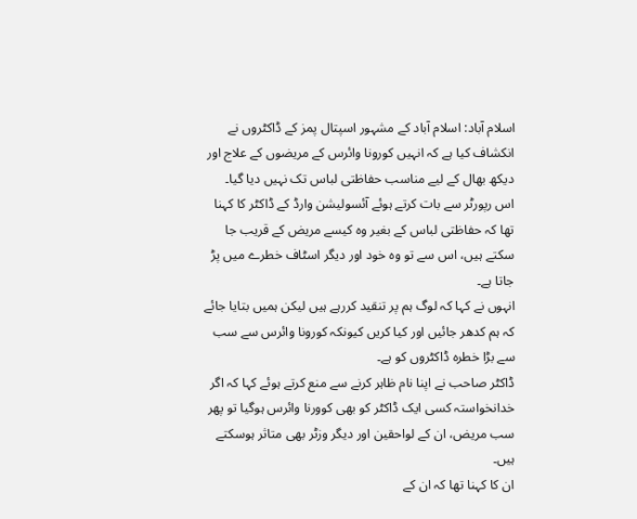اسلام آباد: اسلام آباد کے مشہور اسپتال پمز کے ڈاکٹروں نے انکشاف کیا ہے کہ انہیں کورونا وائرس کے مریضوں کے علاج اور دیکھ بھال کے لیے مناسب حفاظتی لباس تک نہیں دیا گیا۔
اس رپورٹر سے بات کرتے ہوئے آئسولیشن وارڈ کے ڈاکٹر کا کہنا تھا کہ حفاظتی لباس کے بغیر وہ کیسے مریض کے قریب جا سکتے ہیں، اس سے تو وہ خود اور دیگر اسٹاف خطرے میں پڑ جاتا ہے۔
انہوں نے کہا کہ لوگ ہم پر تنقید کررہے ہیں لیکن ہمیں بتایا جائے کہ ہم کدھر جائیں اور کیا کریں کیونکہ کورونا وائرس سے سب سے بڑا خطرہ ڈاکٹروں کو ہے۔
ڈاکٹر صاحب نے اپنا نام ظاہر کرنے سے منع کرتے ہوئے کہا کہ اگر خدانخواستہ کسی ایک ڈاکٹر کو بھی کوورنا وائرس ہوگیا تو پھر سب مریض، ان کے لواحقین اور دیگر وزٹر بھی متاثر ہوسکتے ہیں۔
ان کا کہنا تھا کہ ان کے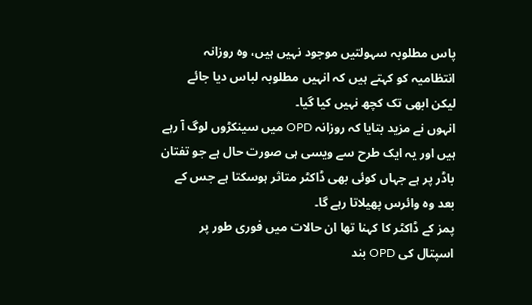پاس مطلوبہ سہولتیں موجود نہیں ہیں، وہ روزانہ انتظامیہ کو کہتے ہیں کہ انہیں مطلوبہ لباس دیا جائے لیکن ابھی تک کچھ نہیں کیا گیا۔
انہوں نے مزید بتایا کہ روزانہ OPD میں سینکڑوں لوگ آ رہے ہیں اور یہ ایک طرح سے ویسی ہی صورت حال ہے جو تفتان باڈر پر ہے جہاں کوئی بھی ڈاکٹر متاثر ہوسکتا ہے جس کے بعد وہ وائرس پھیلاتا رہے گا۔
پمز کے ڈاکٹر کا کہنا تھا ان حالات میں فوری طور پر اسپتال کی OPD بند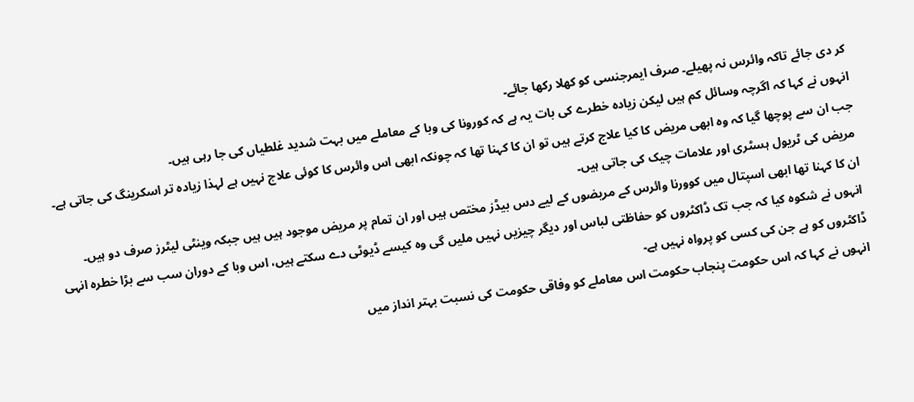کر دی جائے تاکہ وائرس نہ پھیلے۔ صرف ایمرجنسی کو کھلا رکھا جائے۔
انہوں نے کہا کہ اگرچہ وسائل کم ہیں لیکن زیادہ خطرے کی بات یہ ہے کہ کورونا کی وبا کے معاملے میں بہت شدید غلطیاں کی جا رہی ہیں۔
جب ان سے پوچھا گیا کہ وہ ابھی مریض کا کیا علاج کرتے ہیں تو ان کا کہنا تھا کہ چونکہ ابھی اس وائرس کا کوئی علاج نہیں ہے لہذا زیادہ تر اسکرینگ کی جاتی ہے۔ مریض کی ٹریول ہسٹری اور علامات چیک کی جاتی ہیں۔
ان کا کہنا تھا ابھی اسپتال میں کوورنا وائرس کے مریضوں کے لیے دس بیڈز مختص ہیں اور ان تمام پر مریض موجود ہیں ہیں جبکہ وینٹی لیٹرز صرف دو ہیں۔
انہوں نے شکوہ کیا کہ جب تک ڈاکٹروں کو حفاظتی لباس اور دیگر چیزیں نہیں ملیں گی وہ کیسے ڈیوٹی دے سکتے ہیں، اس وبا کے دوران سب سے بڑا خطرہ انہی ڈاکٹروں کو ہے جن کی کسی کو پرواہ نہیں ہے۔
انہوں نے کہا کہ اس حکومت پنجاب حکومت اس معاملے کو وفاقی حکومت کی نسبت بہتر انداز میں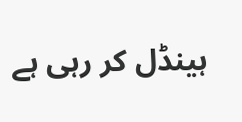ہینڈل کر رہی ہے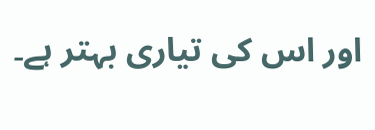اور اس کی تیاری بہتر ہے۔